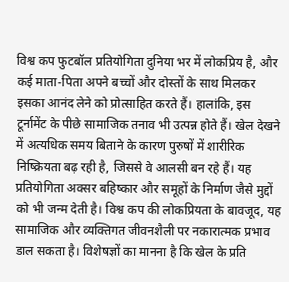विश्व कप फुटबॉल प्रतियोगिता दुनिया भर में लोकप्रिय है, और कई माता-पिता अपने बच्चों और दोस्तों के साथ मिलकर इसका आनंद लेने को प्रोत्साहित करते हैं। हालांकि, इस टूर्नामेंट के पीछे सामाजिक तनाव भी उत्पन्न होते हैं। खेल देखने में अत्यधिक समय बिताने के कारण पुरुषों में शारीरिक निष्क्रियता बढ़ रही है, जिससे वे आलसी बन रहे हैं। यह प्रतियोगिता अक्सर बहिष्कार और समूहों के निर्माण जैसे मुद्दों को भी जन्म देती है। विश्व कप की लोकप्रियता के बावजूद, यह सामाजिक और व्यक्तिगत जीवनशैली पर नकारात्मक प्रभाव डाल सकता है। विशेषज्ञों का मानना है कि खेल के प्रति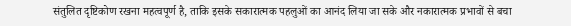संतुलित दृष्टिकोण रखना महत्वपूर्ण है, ताकि इसके सकारात्मक पहलुओं का आनंद लिया जा सके और नकारात्मक प्रभावों से बचा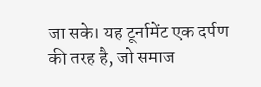जा सके। यह टूर्नामेंट एक दर्पण की तरह है, जो समाज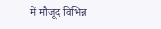में मौजूद विभिन्न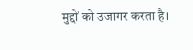मुद्दों को उजागर करता है।